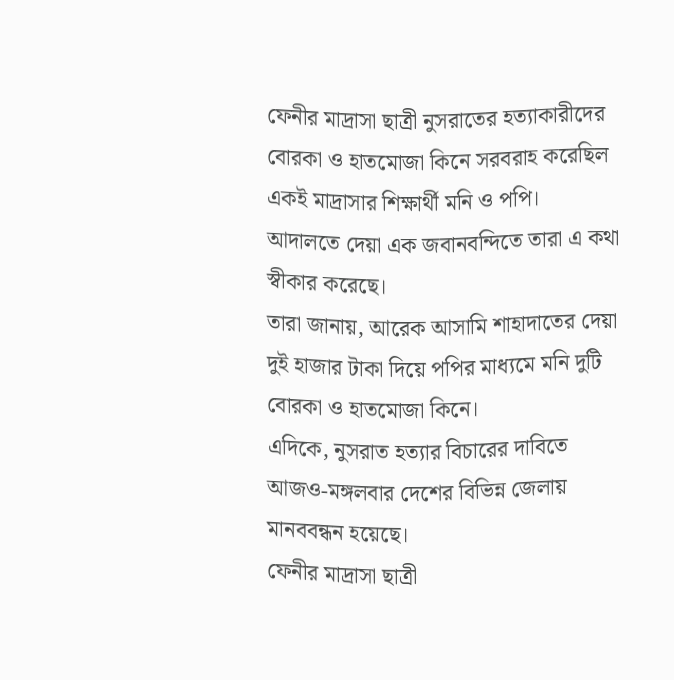ফেনীর মাদ্রাসা ছাত্রী নুসরাতের হত্যাকারীদের বোরকা ও হাতমোজা কিনে সরবরাহ করেছিল একই মাদ্রাসার শিক্ষার্থী মনি ও পপি।
আদালতে দেয়া এক জবানবন্দিতে তারা এ কথা স্বীকার করেছে।
তারা জানায়, আরেক আসামি শাহাদাতের দেয়া দুই হাজার টাকা দিয়ে পপির মাধ্যমে মনি দুটি বোরকা ও হাতমোজা কিনে।
এদিকে, নুসরাত হত্যার বিচারের দাবিতে আজও-মঙ্গলবার দেশের বিভিন্ন জেলায় মানববন্ধন হয়েছে।
ফেনীর মাদ্রাসা ছাত্রী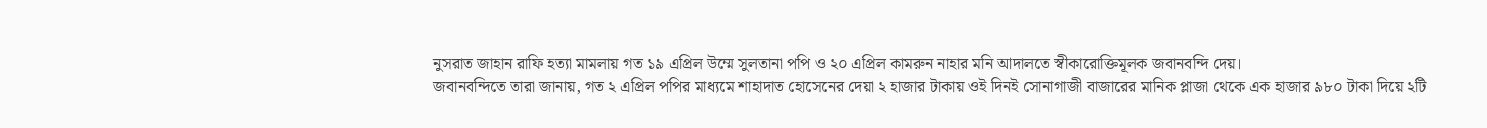নুসরাত জাহান রাফি হত্যা মামলায় গত ১৯ এপ্রিল উম্মে সুলতানা পপি ও ২০ এপ্রিল কামরুন নাহার মনি আদালতে স্বীকারোক্তিমূলক জবানবন্দি দেয়।
জবানবন্দিতে তারা জানায়, গত ২ এপ্রিল পপির মাধ্যমে শাহাদাত হোসেনের দেয়া ২ হাজার টাকায় ওই দিনই সোনাগাজী বাজারের মানিক প্লাজা থেকে এক হাজার ৯৮০ টাকা দিয়ে ২টি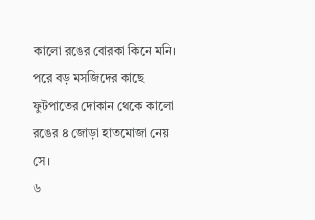কালো রঙের বোরকা কিনে মনি।
পরে বড় মসজিদের কাছে ফুটপাতের দোকান থেকে কালো রঙের ৪ জোড়া হাতমোজা নেয় সে।
৬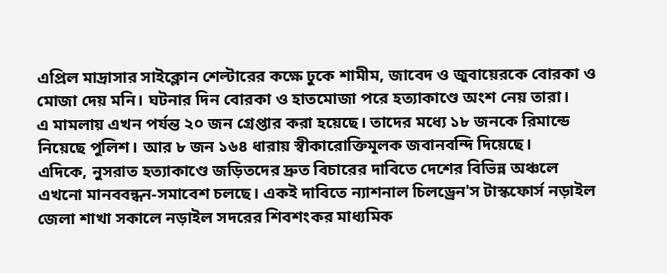এপ্রিল মাদ্রাসার সাইক্লোন শেল্টারের কক্ষে ঢুকে শামীম, জাবেদ ও জুবায়েরকে বোরকা ও মোজা দেয় মনি। ঘটনার দিন বোরকা ও হাতমোজা পরে হত্যাকাণ্ডে অংশ নেয় তারা।
এ মামলায় এখন পর্যন্ত ২০ জন গ্রেপ্তার করা হয়েছে। তাদের মধ্যে ১৮ জনকে রিমান্ডে নিয়েছে পুলিশ। আর ৮ জন ১৬৪ ধারায় স্বীকারোক্তিমূলক জবানবন্দি দিয়েছে।
এদিকে, নুসরাত হত্যাকাণ্ডে জড়িতদের দ্রুত বিচারের দাবিতে দেশের বিভিন্ন অঞ্চলে এখনো মানববন্ধন-সমাবেশ চলছে। একই দাবিতে ন্যাশনাল চিলড্রেন'স টাস্কফোর্স নড়াইল জেলা শাখা সকালে নড়াইল সদরের শিবশংকর মাধ্যমিক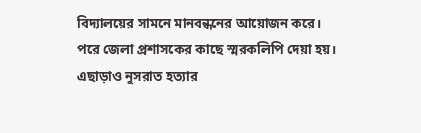বিদ্যালয়ের সামনে মানবন্ধনের আয়োজন করে।
পরে জেলা প্রশাসকের কাছে স্মরকলিপি দেয়া হয়।
এছাড়াও নুসরাত হত্যার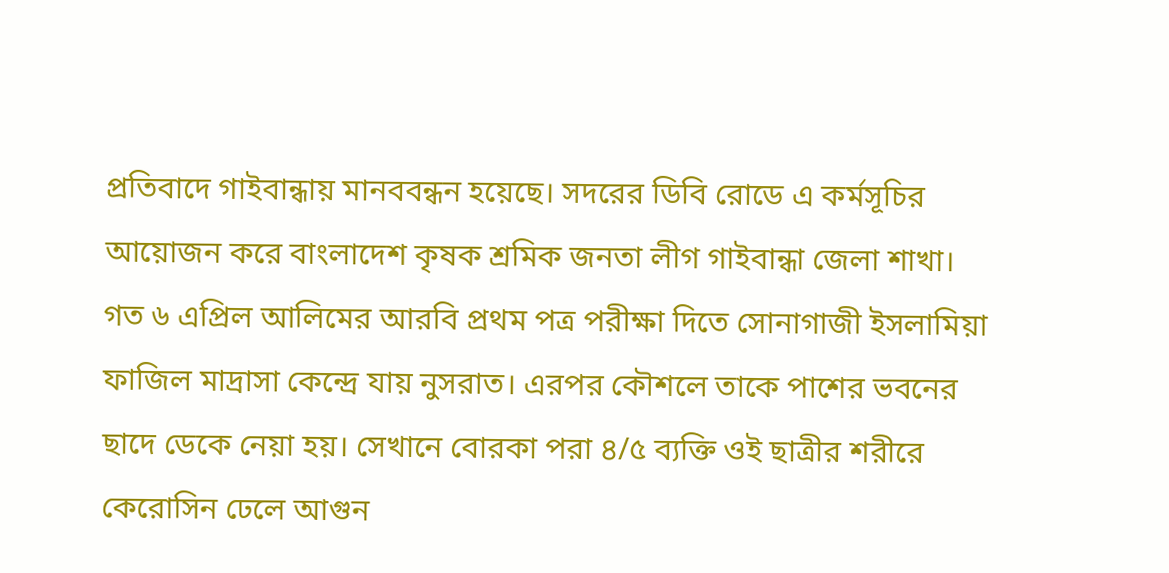প্রতিবাদে গাইবান্ধায় মানববন্ধন হয়েছে। সদরের ডিবি রোডে এ কর্মসূচির আয়োজন করে বাংলাদেশ কৃষক শ্রমিক জনতা লীগ গাইবান্ধা জেলা শাখা।
গত ৬ এপ্রিল আলিমের আরবি প্রথম পত্র পরীক্ষা দিতে সোনাগাজী ইসলামিয়া ফাজিল মাদ্রাসা কেন্দ্রে যায় নুসরাত। এরপর কৌশলে তাকে পাশের ভবনের ছাদে ডেকে নেয়া হয়। সেখানে বোরকা পরা ৪/৫ ব্যক্তি ওই ছাত্রীর শরীরে কেরোসিন ঢেলে আগুন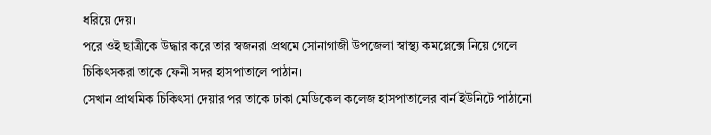ধরিয়ে দেয়।
পরে ওই ছাত্রীকে উদ্ধার করে তার স্বজনরা প্রথমে সোনাগাজী উপজেলা স্বাস্থ্য কমপ্লেক্সে নিয়ে গেলে চিকিৎসকরা তাকে ফেনী সদর হাসপাতালে পাঠান।
সেখান প্রাথমিক চিকিৎসা দেয়ার পর তাকে ঢাকা মেডিকেল কলেজ হাসপাতালের বার্ন ইউনিটে পাঠানো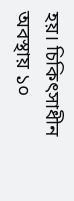হয়। চিকিৎসাধীন অবস্থায় ১০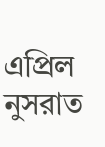এপ্রিল নুসরাত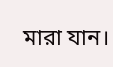মারা যান।